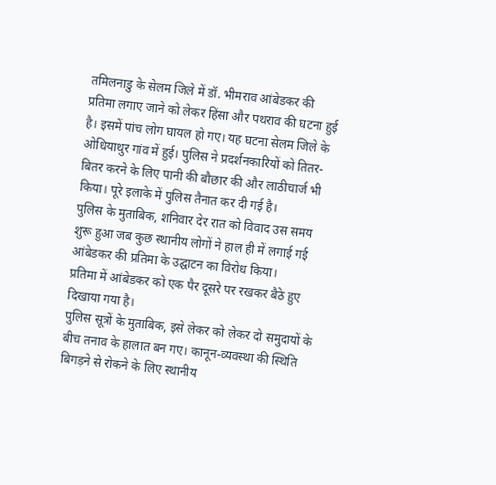तमिलनाडु के सेलम जिले में डॉ. भीमराव आंबेडकर की प्रतिमा लगाए जाने को लेकर हिंसा और पथराव की घटना हुई है। इसमें पांच लोग घायल हो गए। यह घटना सेलम जिले के ओधियाथुर गांव में हुई। पुलिस ने प्रदर्शनकारियों को तितर-बितर करने के लिए पानी की बौछार की और लाठीचार्ज भी किया। पूरे इलाके में पुलिस तैनात कर दी गई है।
पुलिस के मुताबिक, शनिवार देर रात को विवाद उस समय शुरू हुआ जब कुछ स्थानीय लोगों ने हाल ही में लगाई गई आंबेडकर की प्रतिमा के उद्घाटन का विरोध किया।
प्रतिमा में आंबेडकर को एक पैर दूसरे पर रखकर बैठे हुए दिखाया गया है।
पुलिस सूत्रों के मुताबिक, इसे लेकर को लेकर दो समुदायों के बीच तनाव के हालात बन गए। कानून-व्यवस्था की स्थिति बिगड़ने से रोकने के लिए स्थानीय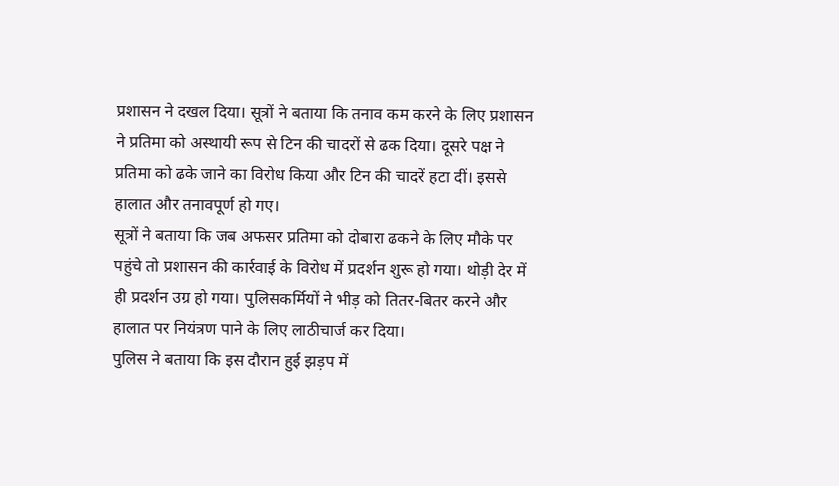प्रशासन ने दखल दिया। सूत्रों ने बताया कि तनाव कम करने के लिए प्रशासन ने प्रतिमा को अस्थायी रूप से टिन की चादरों से ढक दिया। दूसरे पक्ष ने प्रतिमा को ढके जाने का विरोध किया और टिन की चादरें हटा दीं। इससे हालात और तनावपूर्ण हो गए।
सूत्रों ने बताया कि जब अफसर प्रतिमा को दोबारा ढकने के लिए मौके पर पहुंचे तो प्रशासन की कार्रवाई के विरोध में प्रदर्शन शुरू हो गया। थोड़ी देर में ही प्रदर्शन उग्र हो गया। पुलिसकर्मियों ने भीड़ को तितर-बितर करने और हालात पर नियंत्रण पाने के लिए लाठीचार्ज कर दिया।
पुलिस ने बताया कि इस दौरान हुई झड़प में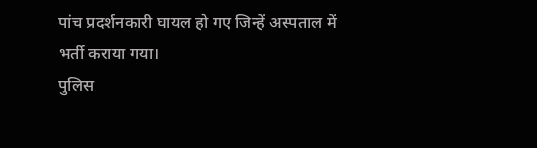पांच प्रदर्शनकारी घायल हो गए जिन्हें अस्पताल में भर्ती कराया गया।
पुलिस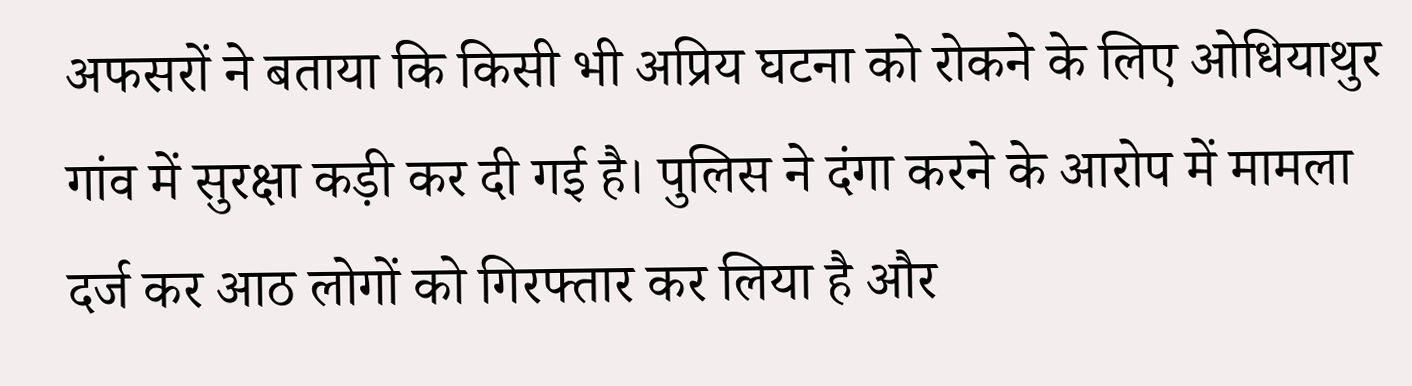अफसरों ने बताया कि किसी भी अप्रिय घटना को रोकने के लिए ओधियाथुर गांव में सुरक्षा कड़ी कर दी गई है। पुलिस ने दंगा करने के आरोप में मामला दर्ज कर आठ लोगों को गिरफ्तार कर लिया है और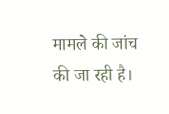मामले की जांच की जा रही है।